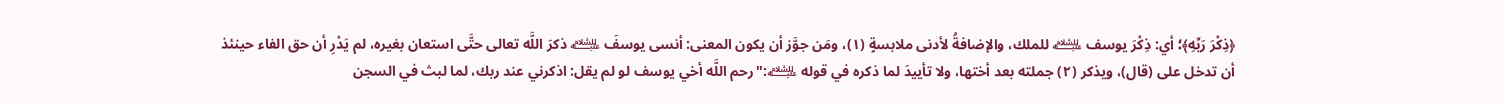﴿ذِكْرَ رَبِّهِ﴾؛ أي: ذِكْرَ يوسف ﵇ للملك، والإضافةُ لأدنى ملابسةٍ (١)، ومَن جوَّز أن يكون المعنى: أنسى يوسفَ ﵇ ذكرَ اللَّه تعالى حتَّى استعان بغيره، لم يَدْرِ أن حق الفاء حينئذ أن تدخل على (قال)، ويذكر (٢) جملته بعد أختها، ولا تأييدَ لما ذكره في قوله ﵇:"رحم اللَّه أخي يوسف لو لم يقل: اذكرني عند ربك، لما لبث في السجن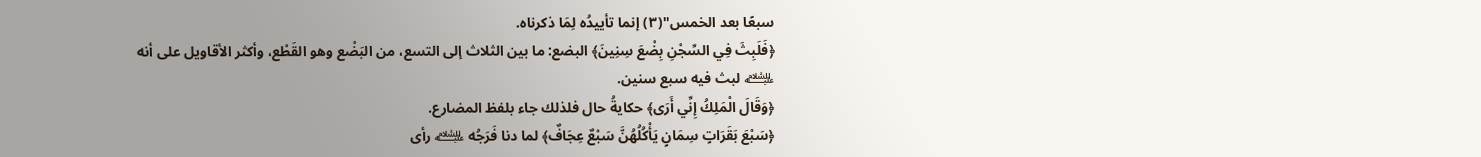سبعًا بعد الخمس"(٣) إنما تأييدُه لِمَا ذكرناه.
﴿فَلَبِثَ فِي السِّجْنِ بِضْعَ سِنِينَ﴾ البضع: ما بين الثلاث إلى التسع، من البَضْع وهو القَطْع، وأكثر الأقاويل على أنه ﵇ لبث فيه سبع سنين.
﴿وَقَالَ الْمَلِكُ إِنِّي أَرَى﴾ حكايةُ حال فلذلك جاء بلفظ المضارع.
﴿سَبْعَ بَقَرَاتٍ سِمَانٍ يَأْكُلُهُنَّ سَبْعٌ عِجَافٌ﴾ لما دنا فَرَجُه ﵇ رأى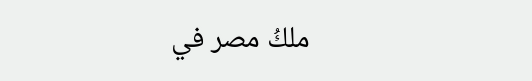ملكُ مصر في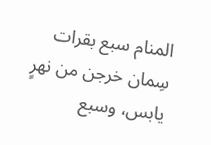المنام سبع بقرات سِمان خرجن من نهرٍ يابس، وسبع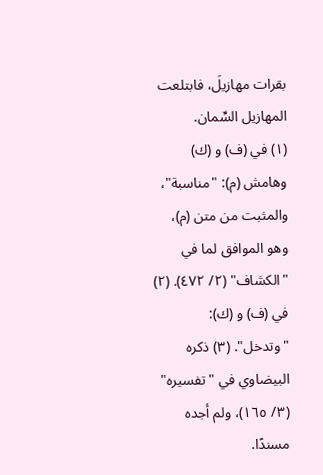بقرات مهازيلَ، فابتلعت المهازيل السِّمان.
(١) في (ف) و (ك) وهامش (م): "مناسبة"، والمثبت من متن (م)، وهو الموافق لما في "الكشاف" (٢/ ٤٧٢). (٢) في (ف) و (ك): "وتدخل". (٣) ذكره البيضاوي في "تفسيره" (٣/ ١٦٥)، ولم أجده مسندًا.